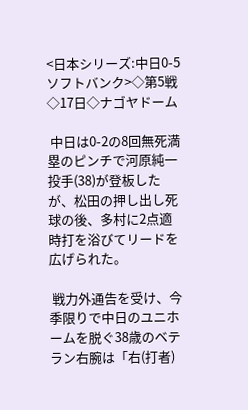<日本シリーズ:中日0-5ソフトバンク>◇第5戦◇17日◇ナゴヤドーム

 中日は0-2の8回無死満塁のピンチで河原純一投手(38)が登板したが、松田の押し出し死球の後、多村に2点適時打を浴びてリードを広げられた。

 戦力外通告を受け、今季限りで中日のユニホームを脱ぐ38歳のベテラン右腕は「右(打者)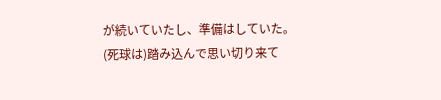が続いていたし、準備はしていた。(死球は)踏み込んで思い切り来て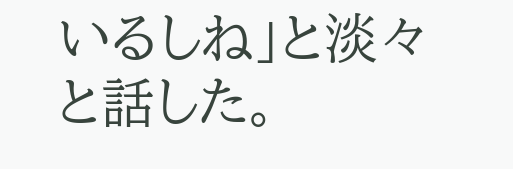いるしね」と淡々と話した。